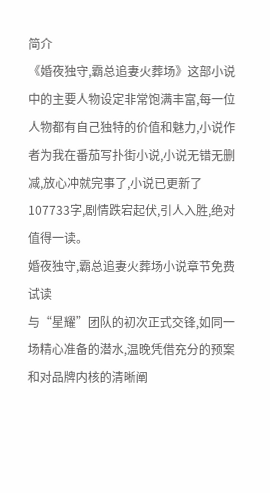简介
《婚夜独守,霸总追妻火葬场》这部小说中的主要人物设定非常饱满丰富,每一位人物都有自己独特的价值和魅力,小说作者为我在番茄写扑街小说,小说无错无删减,放心冲就完事了,小说已更新了107733字,剧情跌宕起伏,引人入胜,绝对值得一读。
婚夜独守,霸总追妻火葬场小说章节免费试读
与“星耀”团队的初次正式交锋,如同一场精心准备的潜水,温晚凭借充分的预案和对品牌内核的清晰阐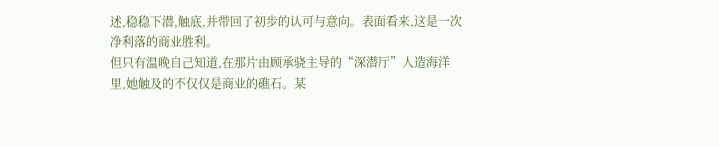述,稳稳下潜,触底,并带回了初步的认可与意向。表面看来,这是一次净利落的商业胜利。
但只有温晚自己知道,在那片由顾承骁主导的“深潜厅”人造海洋里,她触及的不仅仅是商业的礁石。某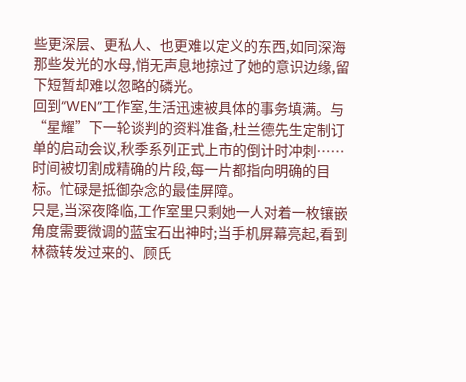些更深层、更私人、也更难以定义的东西,如同深海那些发光的水母,悄无声息地掠过了她的意识边缘,留下短暂却难以忽略的磷光。
回到“WEN”工作室,生活迅速被具体的事务填满。与“星耀”下一轮谈判的资料准备,杜兰德先生定制订单的启动会议,秋季系列正式上市的倒计时冲刺……时间被切割成精确的片段,每一片都指向明确的目标。忙碌是抵御杂念的最佳屏障。
只是,当深夜降临,工作室里只剩她一人对着一枚镶嵌角度需要微调的蓝宝石出神时;当手机屏幕亮起,看到林薇转发过来的、顾氏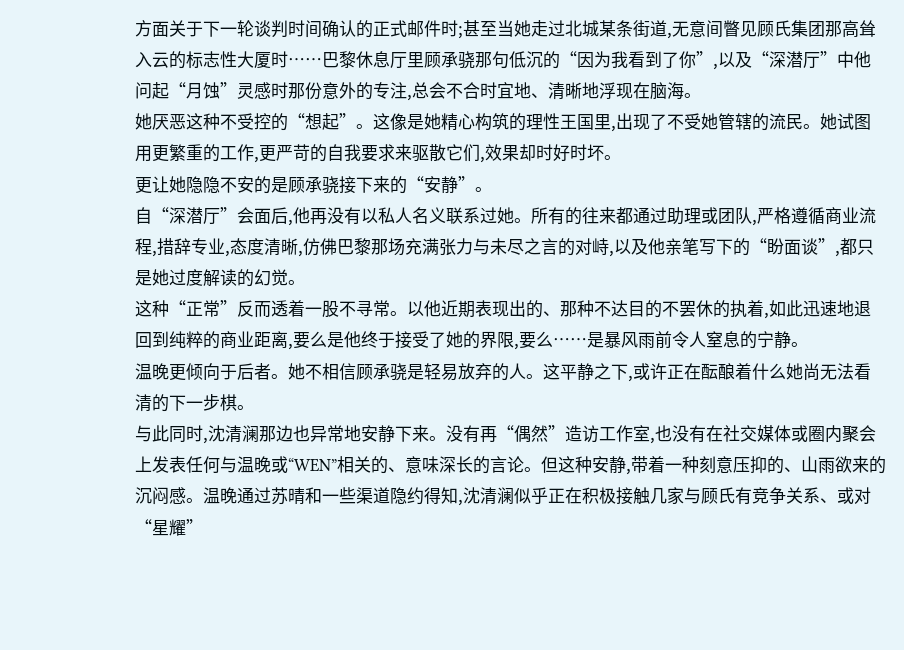方面关于下一轮谈判时间确认的正式邮件时;甚至当她走过北城某条街道,无意间瞥见顾氏集团那高耸入云的标志性大厦时……巴黎休息厅里顾承骁那句低沉的“因为我看到了你”,以及“深潜厅”中他问起“月蚀”灵感时那份意外的专注,总会不合时宜地、清晰地浮现在脑海。
她厌恶这种不受控的“想起”。这像是她精心构筑的理性王国里,出现了不受她管辖的流民。她试图用更繁重的工作,更严苛的自我要求来驱散它们,效果却时好时坏。
更让她隐隐不安的是顾承骁接下来的“安静”。
自“深潜厅”会面后,他再没有以私人名义联系过她。所有的往来都通过助理或团队,严格遵循商业流程,措辞专业,态度清晰,仿佛巴黎那场充满张力与未尽之言的对峙,以及他亲笔写下的“盼面谈”,都只是她过度解读的幻觉。
这种“正常”反而透着一股不寻常。以他近期表现出的、那种不达目的不罢休的执着,如此迅速地退回到纯粹的商业距离,要么是他终于接受了她的界限,要么……是暴风雨前令人窒息的宁静。
温晚更倾向于后者。她不相信顾承骁是轻易放弃的人。这平静之下,或许正在酝酿着什么她尚无法看清的下一步棋。
与此同时,沈清澜那边也异常地安静下来。没有再“偶然”造访工作室,也没有在社交媒体或圈内聚会上发表任何与温晚或“WEN”相关的、意味深长的言论。但这种安静,带着一种刻意压抑的、山雨欲来的沉闷感。温晚通过苏晴和一些渠道隐约得知,沈清澜似乎正在积极接触几家与顾氏有竞争关系、或对“星耀”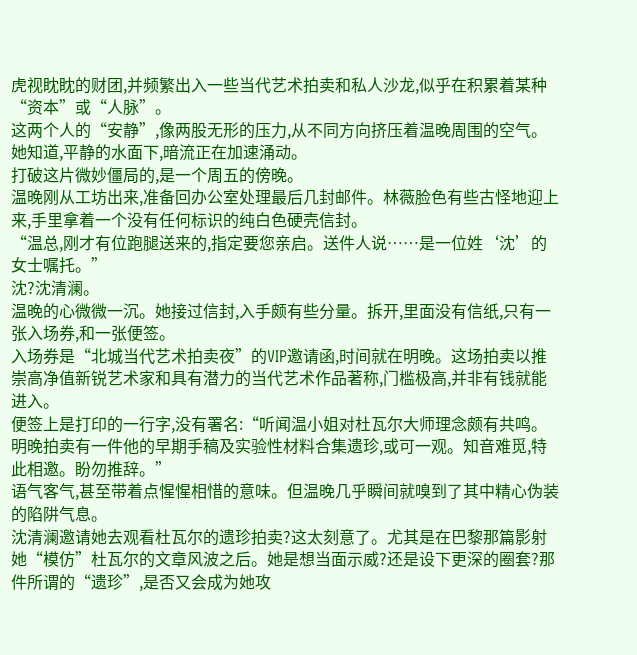虎视眈眈的财团,并频繁出入一些当代艺术拍卖和私人沙龙,似乎在积累着某种“资本”或“人脉”。
这两个人的“安静”,像两股无形的压力,从不同方向挤压着温晚周围的空气。她知道,平静的水面下,暗流正在加速涌动。
打破这片微妙僵局的,是一个周五的傍晚。
温晚刚从工坊出来,准备回办公室处理最后几封邮件。林薇脸色有些古怪地迎上来,手里拿着一个没有任何标识的纯白色硬壳信封。
“温总,刚才有位跑腿送来的,指定要您亲启。送件人说……是一位姓‘沈’的女士嘱托。”
沈?沈清澜。
温晚的心微微一沉。她接过信封,入手颇有些分量。拆开,里面没有信纸,只有一张入场券,和一张便签。
入场券是“北城当代艺术拍卖夜”的VIP邀请函,时间就在明晚。这场拍卖以推崇高净值新锐艺术家和具有潜力的当代艺术作品著称,门槛极高,并非有钱就能进入。
便签上是打印的一行字,没有署名:“听闻温小姐对杜瓦尔大师理念颇有共鸣。明晚拍卖有一件他的早期手稿及实验性材料合集遗珍,或可一观。知音难觅,特此相邀。盼勿推辞。”
语气客气,甚至带着点惺惺相惜的意味。但温晚几乎瞬间就嗅到了其中精心伪装的陷阱气息。
沈清澜邀请她去观看杜瓦尔的遗珍拍卖?这太刻意了。尤其是在巴黎那篇影射她“模仿”杜瓦尔的文章风波之后。她是想当面示威?还是设下更深的圈套?那件所谓的“遗珍”,是否又会成为她攻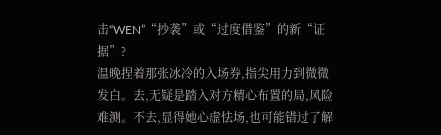击“WEN”“抄袭”或“过度借鉴”的新“证据”?
温晚捏着那张冰冷的入场券,指尖用力到微微发白。去,无疑是踏入对方精心布置的局,风险难测。不去,显得她心虚怯场,也可能错过了解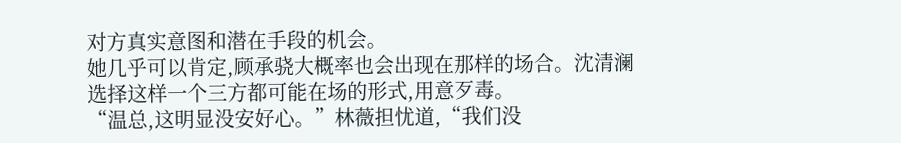对方真实意图和潜在手段的机会。
她几乎可以肯定,顾承骁大概率也会出现在那样的场合。沈清澜选择这样一个三方都可能在场的形式,用意歹毒。
“温总,这明显没安好心。”林薇担忧道,“我们没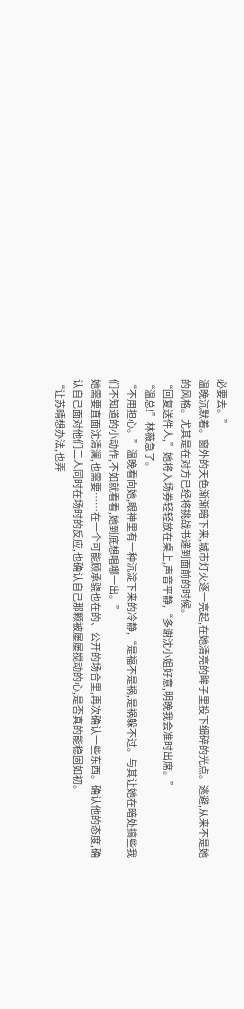必要去。”
温晚沉默着。窗外的天色渐渐暗下来,城市灯火逐一亮起,在她清亮的眸子里投下细碎的光点。逃避,从来不是她的风格。尤其是在对方已经将挑战书递到面前的时候。
“回复送件人,”她将入场券轻轻放在桌上,声音平静,“多谢沈小姐好意,明晚我会准时出席。”
“温总!”林薇急了。
“不用担心。”温晚看向她,眼神里有一种沉淀下来的冷静,“是福不是祸,是祸躲不过。与其让她在暗处搞些我们不知道的小动作,不如就看看,她到底想唱哪一出。”
她需要直面沈清澜,也需要……在一个可能顾承骁也在的、公开的场合里,再次确认一些东西。确认他的态度,确认自己面对他们二人同时在场时的反应,也确认自己那颗被屡屡搅动的心,是否真的能稳固如初。
“让苏晴想办法,也弄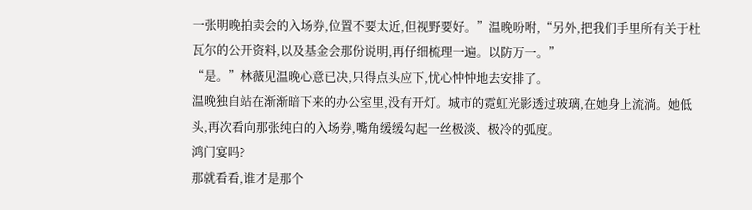一张明晚拍卖会的入场券,位置不要太近,但视野要好。”温晚吩咐,“另外,把我们手里所有关于杜瓦尔的公开资料,以及基金会那份说明,再仔细梳理一遍。以防万一。”
“是。”林薇见温晚心意已决,只得点头应下,忧心忡忡地去安排了。
温晚独自站在渐渐暗下来的办公室里,没有开灯。城市的霓虹光影透过玻璃,在她身上流淌。她低头,再次看向那张纯白的入场券,嘴角缓缓勾起一丝极淡、极冷的弧度。
鸿门宴吗?
那就看看,谁才是那个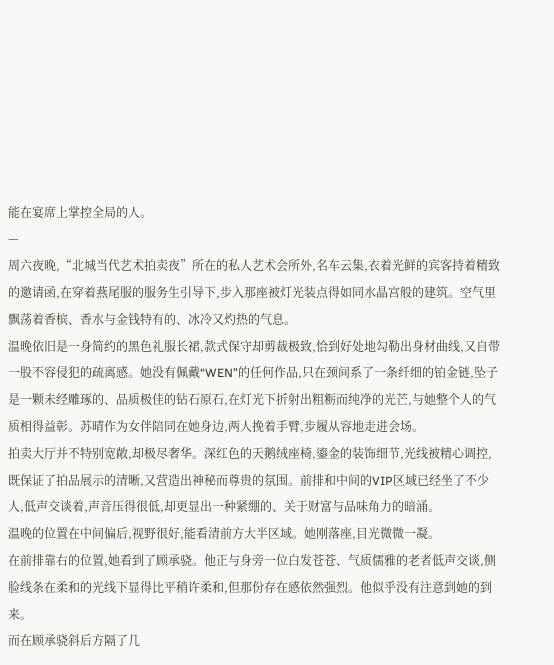能在宴席上掌控全局的人。
—
周六夜晚,“北城当代艺术拍卖夜”所在的私人艺术会所外,名车云集,衣着光鲜的宾客持着精致的邀请函,在穿着燕尾服的服务生引导下,步入那座被灯光装点得如同水晶宫般的建筑。空气里飘荡着香槟、香水与金钱特有的、冰冷又灼热的气息。
温晚依旧是一身简约的黑色礼服长裙,款式保守却剪裁极致,恰到好处地勾勒出身材曲线,又自带一股不容侵犯的疏离感。她没有佩戴“WEN”的任何作品,只在颈间系了一条纤细的铂金链,坠子是一颗未经雕琢的、品质极佳的钻石原石,在灯光下折射出粗粝而纯净的光芒,与她整个人的气质相得益彰。苏晴作为女伴陪同在她身边,两人挽着手臂,步履从容地走进会场。
拍卖大厅并不特别宽敞,却极尽奢华。深红色的天鹅绒座椅,鎏金的装饰细节,光线被精心调控,既保证了拍品展示的清晰,又营造出神秘而尊贵的氛围。前排和中间的VIP区域已经坐了不少人,低声交谈着,声音压得很低,却更显出一种紧绷的、关于财富与品味角力的暗涌。
温晚的位置在中间偏后,视野很好,能看清前方大半区域。她刚落座,目光微微一凝。
在前排靠右的位置,她看到了顾承骁。他正与身旁一位白发苍苍、气质儒雅的老者低声交谈,侧脸线条在柔和的光线下显得比平稍许柔和,但那份存在感依然强烈。他似乎没有注意到她的到来。
而在顾承骁斜后方隔了几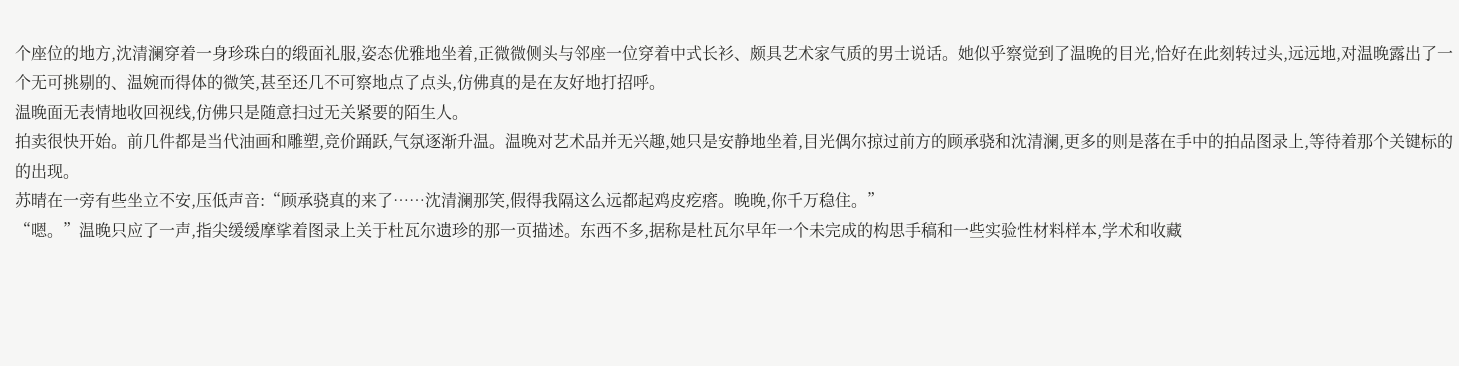个座位的地方,沈清澜穿着一身珍珠白的缎面礼服,姿态优雅地坐着,正微微侧头与邻座一位穿着中式长衫、颇具艺术家气质的男士说话。她似乎察觉到了温晚的目光,恰好在此刻转过头,远远地,对温晚露出了一个无可挑剔的、温婉而得体的微笑,甚至还几不可察地点了点头,仿佛真的是在友好地打招呼。
温晚面无表情地收回视线,仿佛只是随意扫过无关紧要的陌生人。
拍卖很快开始。前几件都是当代油画和雕塑,竞价踊跃,气氛逐渐升温。温晚对艺术品并无兴趣,她只是安静地坐着,目光偶尔掠过前方的顾承骁和沈清澜,更多的则是落在手中的拍品图录上,等待着那个关键标的的出现。
苏晴在一旁有些坐立不安,压低声音:“顾承骁真的来了……沈清澜那笑,假得我隔这么远都起鸡皮疙瘩。晚晚,你千万稳住。”
“嗯。”温晚只应了一声,指尖缓缓摩挲着图录上关于杜瓦尔遗珍的那一页描述。东西不多,据称是杜瓦尔早年一个未完成的构思手稿和一些实验性材料样本,学术和收藏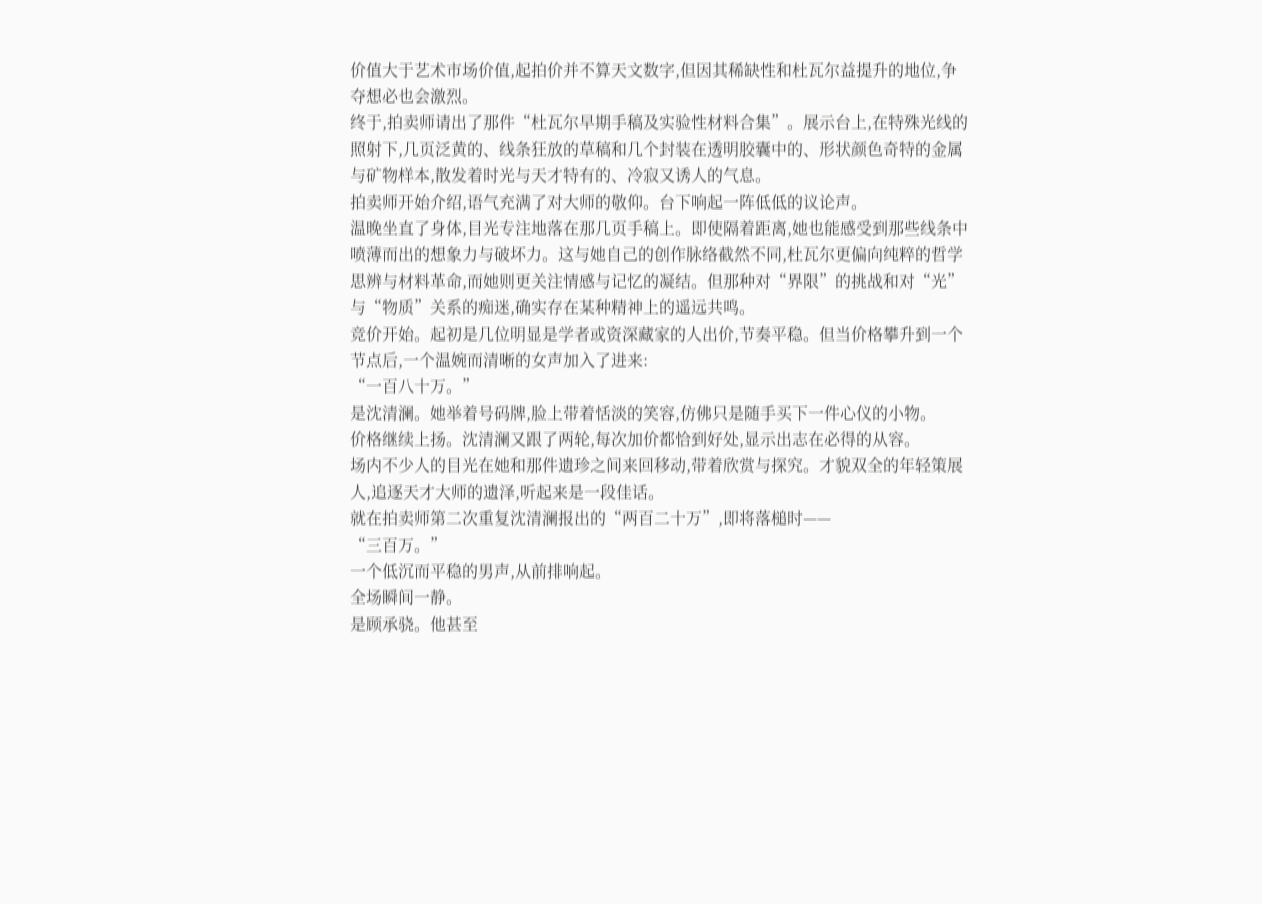价值大于艺术市场价值,起拍价并不算天文数字,但因其稀缺性和杜瓦尔益提升的地位,争夺想必也会激烈。
终于,拍卖师请出了那件“杜瓦尔早期手稿及实验性材料合集”。展示台上,在特殊光线的照射下,几页泛黄的、线条狂放的草稿和几个封装在透明胶囊中的、形状颜色奇特的金属与矿物样本,散发着时光与天才特有的、冷寂又诱人的气息。
拍卖师开始介绍,语气充满了对大师的敬仰。台下响起一阵低低的议论声。
温晚坐直了身体,目光专注地落在那几页手稿上。即使隔着距离,她也能感受到那些线条中喷薄而出的想象力与破坏力。这与她自己的创作脉络截然不同,杜瓦尔更偏向纯粹的哲学思辨与材料革命,而她则更关注情感与记忆的凝结。但那种对“界限”的挑战和对“光”与“物质”关系的痴迷,确实存在某种精神上的遥远共鸣。
竞价开始。起初是几位明显是学者或资深藏家的人出价,节奏平稳。但当价格攀升到一个节点后,一个温婉而清晰的女声加入了进来:
“一百八十万。”
是沈清澜。她举着号码牌,脸上带着恬淡的笑容,仿佛只是随手买下一件心仪的小物。
价格继续上扬。沈清澜又跟了两轮,每次加价都恰到好处,显示出志在必得的从容。
场内不少人的目光在她和那件遗珍之间来回移动,带着欣赏与探究。才貌双全的年轻策展人,追逐天才大师的遗泽,听起来是一段佳话。
就在拍卖师第二次重复沈清澜报出的“两百二十万”,即将落槌时——
“三百万。”
一个低沉而平稳的男声,从前排响起。
全场瞬间一静。
是顾承骁。他甚至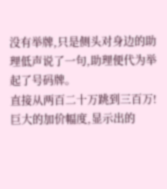没有举牌,只是侧头对身边的助理低声说了一句,助理便代为举起了号码牌。
直接从两百二十万跳到三百万!巨大的加价幅度,显示出的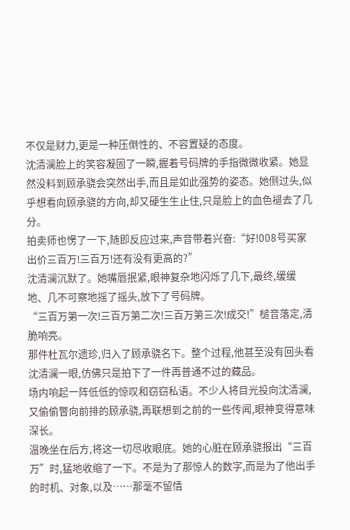不仅是财力,更是一种压倒性的、不容置疑的态度。
沈清澜脸上的笑容凝固了一瞬,握着号码牌的手指微微收紧。她显然没料到顾承骁会突然出手,而且是如此强势的姿态。她侧过头,似乎想看向顾承骁的方向,却又硬生生止住,只是脸上的血色褪去了几分。
拍卖师也愣了一下,随即反应过来,声音带着兴奋:“好!008号买家出价三百万!三百万!还有没有更高的?”
沈清澜沉默了。她嘴唇抿紧,眼神复杂地闪烁了几下,最终,缓缓地、几不可察地摇了摇头,放下了号码牌。
“三百万第一次!三百万第二次!三百万第三次!成交!”槌音落定,清脆响亮。
那件杜瓦尔遗珍,归入了顾承骁名下。整个过程,他甚至没有回头看沈清澜一眼,仿佛只是拍下了一件再普通不过的藏品。
场内响起一阵低低的惊叹和窃窃私语。不少人将目光投向沈清澜,又偷偷瞥向前排的顾承骁,再联想到之前的一些传闻,眼神变得意味深长。
温晚坐在后方,将这一切尽收眼底。她的心脏在顾承骁报出“三百万”时,猛地收缩了一下。不是为了那惊人的数字,而是为了他出手的时机、对象,以及……那毫不留情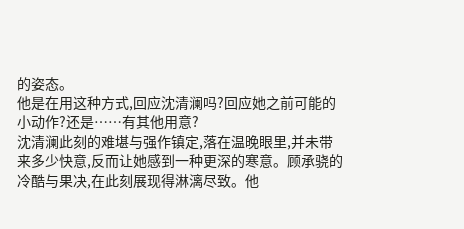的姿态。
他是在用这种方式,回应沈清澜吗?回应她之前可能的小动作?还是……有其他用意?
沈清澜此刻的难堪与强作镇定,落在温晚眼里,并未带来多少快意,反而让她感到一种更深的寒意。顾承骁的冷酷与果决,在此刻展现得淋漓尽致。他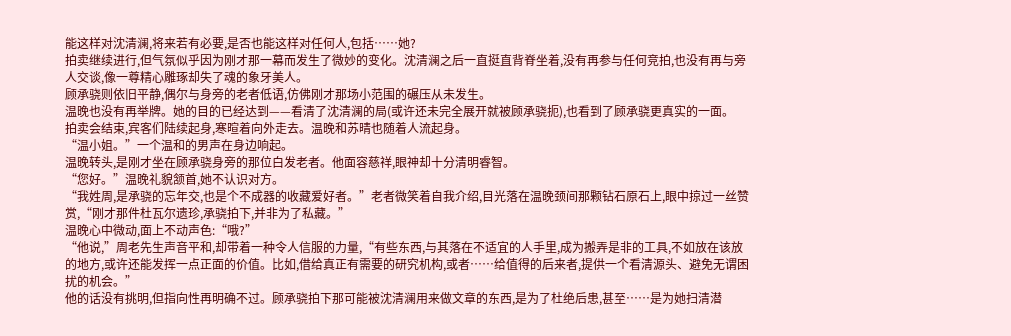能这样对沈清澜,将来若有必要,是否也能这样对任何人,包括……她?
拍卖继续进行,但气氛似乎因为刚才那一幕而发生了微妙的变化。沈清澜之后一直挺直背脊坐着,没有再参与任何竞拍,也没有再与旁人交谈,像一尊精心雕琢却失了魂的象牙美人。
顾承骁则依旧平静,偶尔与身旁的老者低语,仿佛刚才那场小范围的碾压从未发生。
温晚也没有再举牌。她的目的已经达到——看清了沈清澜的局(或许还未完全展开就被顾承骁扼),也看到了顾承骁更真实的一面。
拍卖会结束,宾客们陆续起身,寒暄着向外走去。温晚和苏晴也随着人流起身。
“温小姐。”一个温和的男声在身边响起。
温晚转头,是刚才坐在顾承骁身旁的那位白发老者。他面容慈祥,眼神却十分清明睿智。
“您好。”温晚礼貌颔首,她不认识对方。
“我姓周,是承骁的忘年交,也是个不成器的收藏爱好者。”老者微笑着自我介绍,目光落在温晚颈间那颗钻石原石上,眼中掠过一丝赞赏,“刚才那件杜瓦尔遗珍,承骁拍下,并非为了私藏。”
温晚心中微动,面上不动声色:“哦?”
“他说,”周老先生声音平和,却带着一种令人信服的力量,“有些东西,与其落在不适宜的人手里,成为搬弄是非的工具,不如放在该放的地方,或许还能发挥一点正面的价值。比如,借给真正有需要的研究机构,或者……给值得的后来者,提供一个看清源头、避免无谓困扰的机会。”
他的话没有挑明,但指向性再明确不过。顾承骁拍下那可能被沈清澜用来做文章的东西,是为了杜绝后患,甚至……是为她扫清潜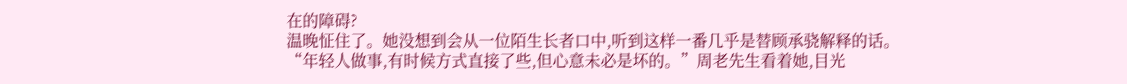在的障碍?
温晚怔住了。她没想到会从一位陌生长者口中,听到这样一番几乎是替顾承骁解释的话。
“年轻人做事,有时候方式直接了些,但心意未必是坏的。”周老先生看着她,目光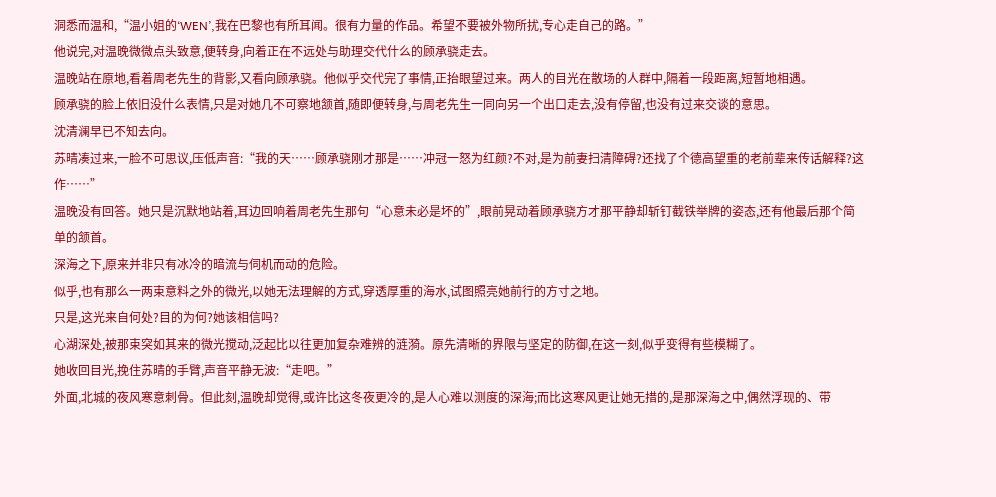洞悉而温和,“温小姐的‘WEN’,我在巴黎也有所耳闻。很有力量的作品。希望不要被外物所扰,专心走自己的路。”
他说完,对温晚微微点头致意,便转身,向着正在不远处与助理交代什么的顾承骁走去。
温晚站在原地,看着周老先生的背影,又看向顾承骁。他似乎交代完了事情,正抬眼望过来。两人的目光在散场的人群中,隔着一段距离,短暂地相遇。
顾承骁的脸上依旧没什么表情,只是对她几不可察地颔首,随即便转身,与周老先生一同向另一个出口走去,没有停留,也没有过来交谈的意思。
沈清澜早已不知去向。
苏晴凑过来,一脸不可思议,压低声音:“我的天……顾承骁刚才那是……冲冠一怒为红颜?不对,是为前妻扫清障碍?还找了个德高望重的老前辈来传话解释?这作……”
温晚没有回答。她只是沉默地站着,耳边回响着周老先生那句“心意未必是坏的”,眼前晃动着顾承骁方才那平静却斩钉截铁举牌的姿态,还有他最后那个简单的颔首。
深海之下,原来并非只有冰冷的暗流与伺机而动的危险。
似乎,也有那么一两束意料之外的微光,以她无法理解的方式,穿透厚重的海水,试图照亮她前行的方寸之地。
只是,这光来自何处?目的为何?她该相信吗?
心湖深处,被那束突如其来的微光搅动,泛起比以往更加复杂难辨的涟漪。原先清晰的界限与坚定的防御,在这一刻,似乎变得有些模糊了。
她收回目光,挽住苏晴的手臂,声音平静无波:“走吧。”
外面,北城的夜风寒意刺骨。但此刻,温晚却觉得,或许比这冬夜更冷的,是人心难以测度的深海;而比这寒风更让她无措的,是那深海之中,偶然浮现的、带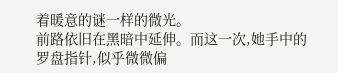着暖意的谜一样的微光。
前路依旧在黑暗中延伸。而这一次,她手中的罗盘指针,似乎微微偏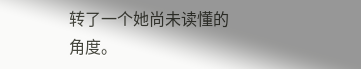转了一个她尚未读懂的角度。